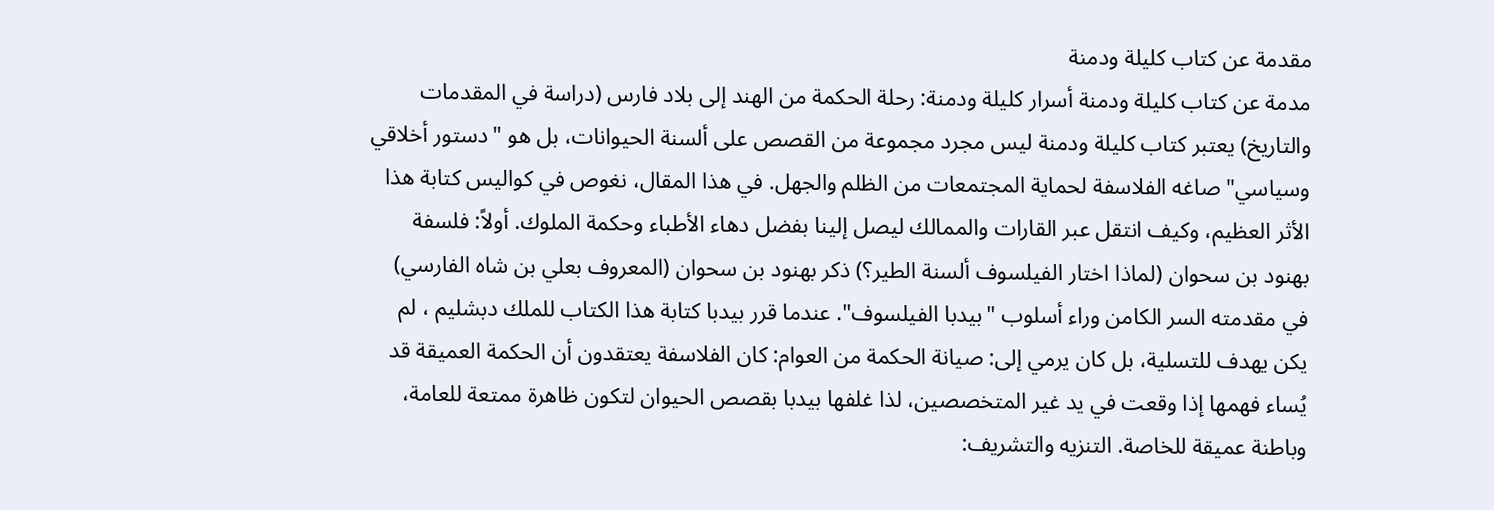مقدمة عن كتاب كليلة ودمنة
مدمة عن كتاب كليلة ودمنة أسرار كليلة ودمنة: رحلة الحكمة من الهند إلى بلاد فارس (دراسة في المقدمات والتاريخ) يعتبر كتاب كليلة ودمنة ليس مجرد مجموعة من القصص على ألسنة الحيوانات، بل هو "دستور أخلاقي وسياسي" صاغه الفلاسفة لحماية المجتمعات من الظلم والجهل. في هذا المقال، نغوص في كواليس كتابة هذا الأثر العظيم، وكيف انتقل عبر القارات والممالك ليصل إلينا بفضل دهاء الأطباء وحكمة الملوك. أولاً: فلسفة بهنود بن سحوان (لماذا اختار الفيلسوف ألسنة الطير؟) ذكر بهنود بن سحوان (المعروف بعلي بن شاه الفارسي) في مقدمته السر الكامن وراء أسلوب "بيدبا الفيلسوف". عندما قرر بيدبا كتابة هذا الكتاب للملك دبشليم ، لم يكن يهدف للتسلية، بل كان يرمي إلى: صيانة الحكمة من العوام: كان الفلاسفة يعتقدون أن الحكمة العميقة قد يُساء فهمها إذا وقعت في يد غير المتخصصين، لذا غلفها بيدبا بقصص الحيوان لتكون ظاهرة ممتعة للعامة، وباطنة عميقة للخاصة. التنزيه والتشريف: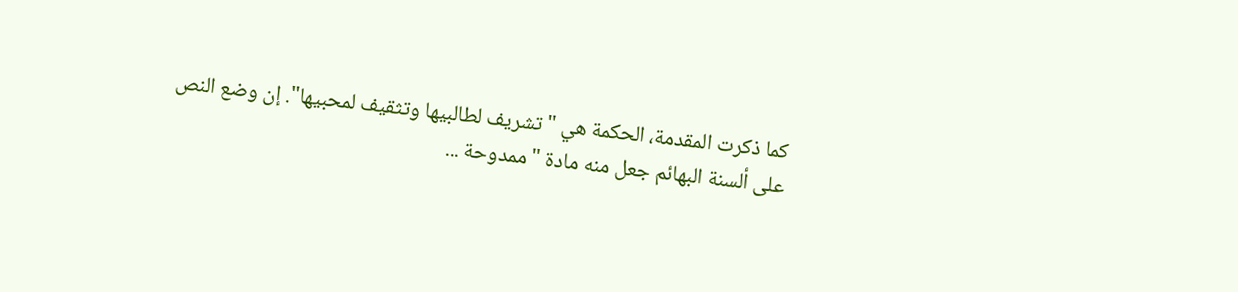كما ذكرت المقدمة، الحكمة هي "تشريف لطالبيها وتثقيف لمحبيها". إن وضع النص على ألسنة البهائم جعل منه مادة "ممدوحة ...